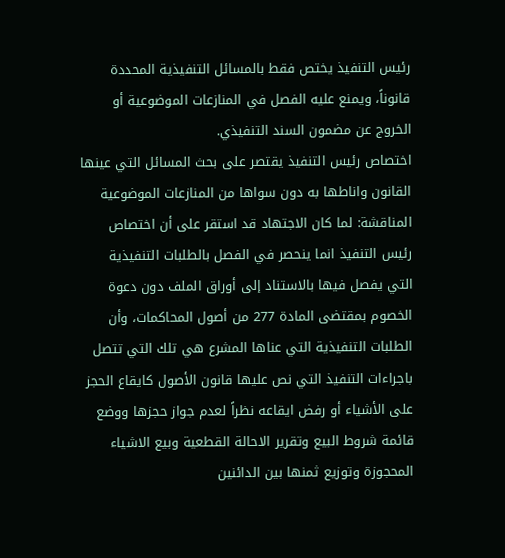رئيس التنفيذ يختص فقط بالمسائل التنفيذية المحددة قانوناً، ويمنع عليه الفصل في المنازعات الموضوعية أو الخروج عن مضمون السند التنفيذي.
اختصاص رئيس التنفيذ يقتصر على بحث المسائل التي عينها القانون واناطها به دون سواها من المنازعات الموضوعية المناقشة: لما كان الاجتهاد قد استقر على أن اختصاص رئيس التنفيذ انما ينحصر في الفصل بالطلبات التنفيذية التي يفصل فيها بالاستناد إلى أوراق الملف دون دعوة الخصوم بمقتضى المادة 277 من أصول المحاكمات، وأن الطلبات التنفيذية التي عناها المشرع هي تلك التي تتصل باجراءات التنفيذ التي نص عليها قانون الأصول كايقاع الحجز على الأشياء أو رفض ايقاعه نظراً لعدم جواز حجزها ووضع قائمة شروط البيع وتقرير الاحالة القطعية وبيع الاشياء المحجوزة وتوزيع ثمنها بين الدائنين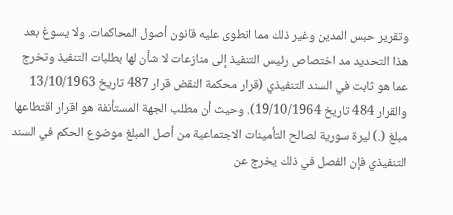وتقرير حبس المدين وغير ذلك مما انطوى عليه قانون أصول المحاكمات. ولا يسوغ بعد هذا التحديد مد اختصاص رئيس التنفيذ إلى منازعات لا شأن لها بطلبات التنفيذ وتخرج عما هو ثابت في السند التنفيذي (قرار محكمة النقض قرار 487 تاريخ 13/10/1963 والقرار 484 تاريخ 19/10/1964). وحيث أن مطلب الجهة المستأنفة هو اقرار اقتطاعها مبلغ (.) ليرة سورية لصالح التأمينات الاجتماعية من أصل المبلغ موضوع الحكم في السند التنفيذي فإن الفصل في ذلك يخرج عن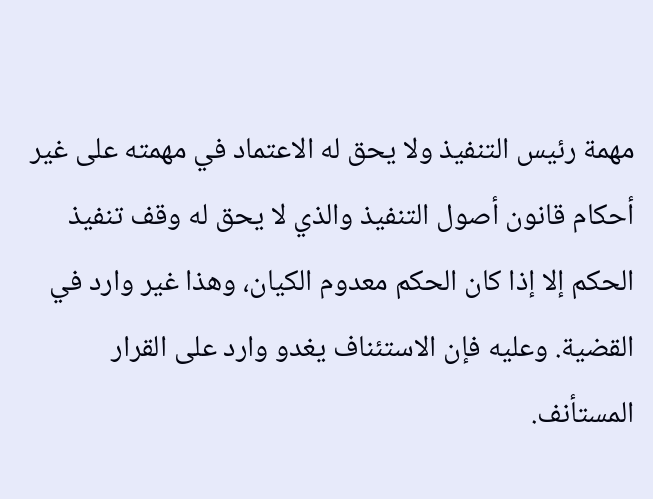مهمة رئيس التنفيذ ولا يحق له الاعتماد في مهمته على غير أحكام قانون أصول التنفيذ والذي لا يحق له وقف تنفيذ الحكم إلا إذا كان الحكم معدوم الكيان، وهذا غير وارد في القضية. وعليه فإن الاستئناف يغدو وارد على القرار المستأنف.